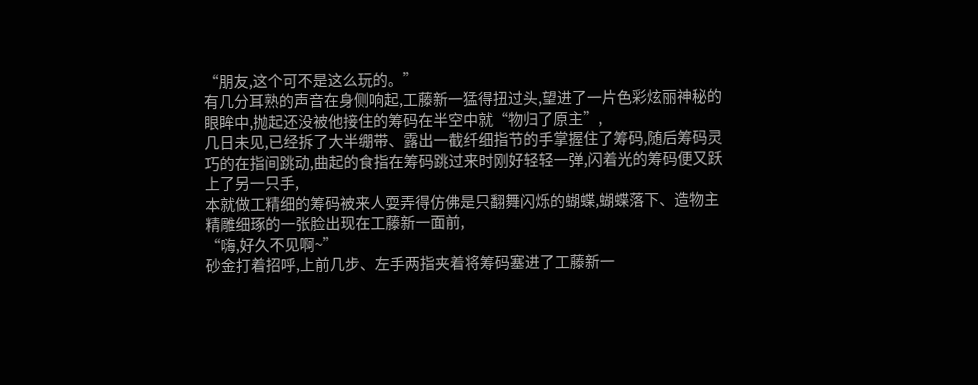“朋友,这个可不是这么玩的。”
有几分耳熟的声音在身侧响起,工藤新一猛得扭过头,望进了一片色彩炫丽神秘的眼眸中,抛起还没被他接住的筹码在半空中就“物归了原主”,
几日未见,已经拆了大半绷带、露出一截纤细指节的手掌握住了筹码,随后筹码灵巧的在指间跳动,曲起的食指在筹码跳过来时刚好轻轻一弹,闪着光的筹码便又跃上了另一只手,
本就做工精细的筹码被来人耍弄得仿佛是只翻舞闪烁的蝴蝶,蝴蝶落下、造物主精雕细琢的一张脸出现在工藤新一面前,
“嗨,好久不见啊~”
砂金打着招呼,上前几步、左手两指夹着将筹码塞进了工藤新一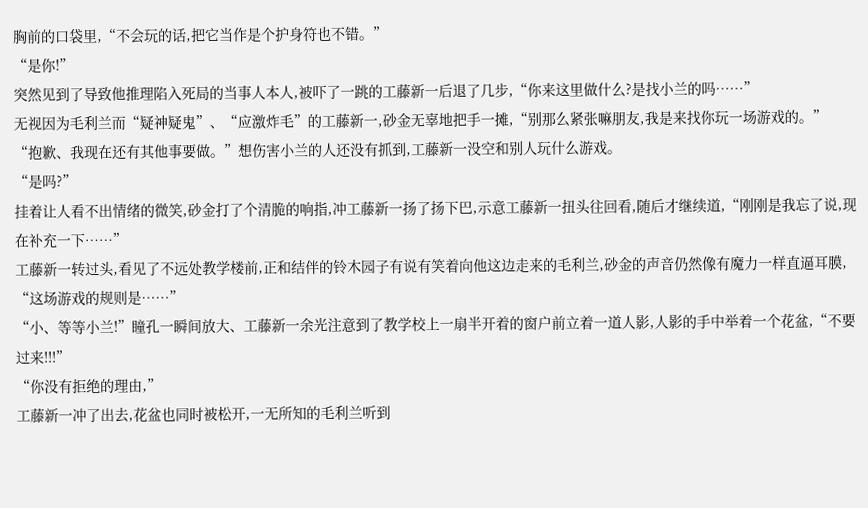胸前的口袋里,“不会玩的话,把它当作是个护身符也不错。”
“是你!”
突然见到了导致他推理陷入死局的当事人本人,被吓了一跳的工藤新一后退了几步,“你来这里做什么?是找小兰的吗……”
无视因为毛利兰而“疑神疑鬼”、“应激炸毛”的工藤新一,砂金无辜地把手一摊,“别那么紧张嘛朋友,我是来找你玩一场游戏的。”
“抱歉、我现在还有其他事要做。”想伤害小兰的人还没有抓到,工藤新一没空和别人玩什么游戏。
“是吗?”
挂着让人看不出情绪的微笑,砂金打了个清脆的响指,冲工藤新一扬了扬下巴,示意工藤新一扭头往回看,随后才继续道,“刚刚是我忘了说,现在补充一下……”
工藤新一转过头,看见了不远处教学楼前,正和结伴的铃木园子有说有笑着向他这边走来的毛利兰,砂金的声音仍然像有魔力一样直逼耳膜,
“这场游戏的规则是……”
“小、等等小兰!”瞳孔一瞬间放大、工藤新一余光注意到了教学校上一扇半开着的窗户前立着一道人影,人影的手中举着一个花盆,“不要过来!!!”
“你没有拒绝的理由,”
工藤新一冲了出去,花盆也同时被松开,一无所知的毛利兰听到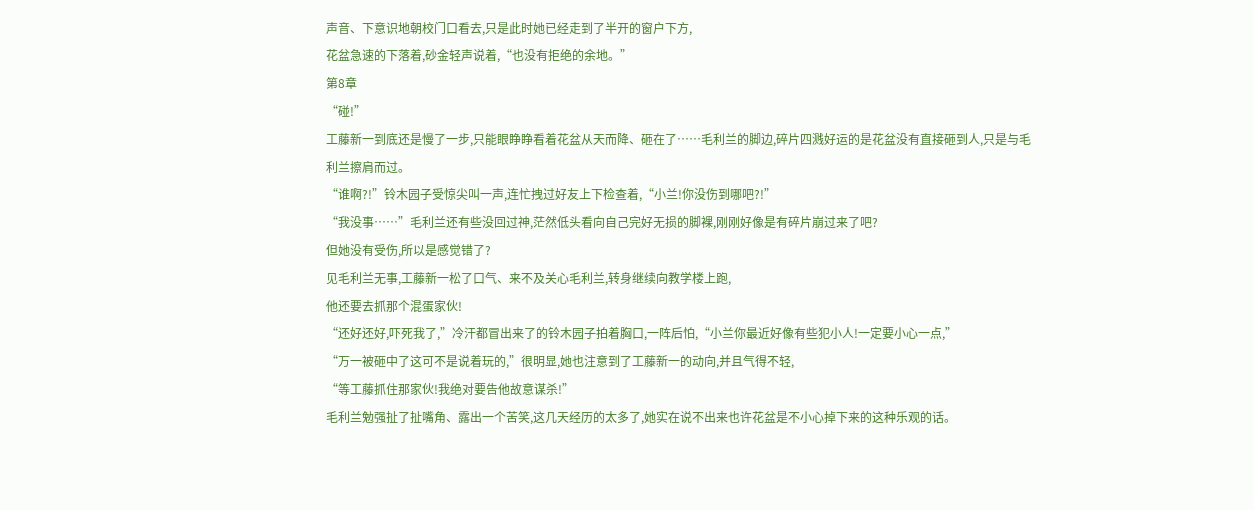声音、下意识地朝校门口看去,只是此时她已经走到了半开的窗户下方,
花盆急速的下落着,砂金轻声说着,“也没有拒绝的余地。”
第8章
“碰!”
工藤新一到底还是慢了一步,只能眼睁睁看着花盆从天而降、砸在了……毛利兰的脚边,碎片四溅好运的是花盆没有直接砸到人,只是与毛利兰擦肩而过。
“谁啊?!”铃木园子受惊尖叫一声,连忙拽过好友上下检查着,“小兰!你没伤到哪吧?!”
“我没事……”毛利兰还有些没回过神,茫然低头看向自己完好无损的脚裸,刚刚好像是有碎片崩过来了吧?
但她没有受伤,所以是感觉错了?
见毛利兰无事,工藤新一松了口气、来不及关心毛利兰,转身继续向教学楼上跑,
他还要去抓那个混蛋家伙!
“还好还好,吓死我了,”冷汗都冒出来了的铃木园子拍着胸口,一阵后怕,“小兰你最近好像有些犯小人!一定要小心一点,”
“万一被砸中了这可不是说着玩的,”很明显,她也注意到了工藤新一的动向,并且气得不轻,
“等工藤抓住那家伙!我绝对要告他故意谋杀!”
毛利兰勉强扯了扯嘴角、露出一个苦笑,这几天经历的太多了,她实在说不出来也许花盆是不小心掉下来的这种乐观的话。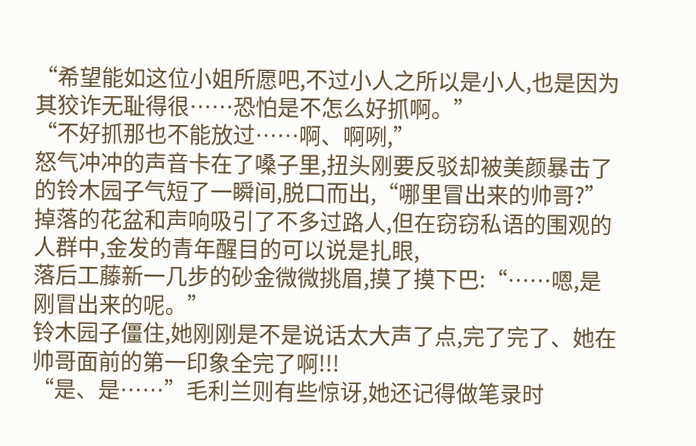“希望能如这位小姐所愿吧,不过小人之所以是小人,也是因为其狡诈无耻得很……恐怕是不怎么好抓啊。”
“不好抓那也不能放过……啊、啊咧,”
怒气冲冲的声音卡在了嗓子里,扭头刚要反驳却被美颜暴击了的铃木园子气短了一瞬间,脱口而出,“哪里冒出来的帅哥?”
掉落的花盆和声响吸引了不多过路人,但在窃窃私语的围观的人群中,金发的青年醒目的可以说是扎眼,
落后工藤新一几步的砂金微微挑眉,摸了摸下巴:“……嗯,是刚冒出来的呢。”
铃木园子僵住,她刚刚是不是说话太大声了点,完了完了、她在帅哥面前的第一印象全完了啊!!!
“是、是……”毛利兰则有些惊讶,她还记得做笔录时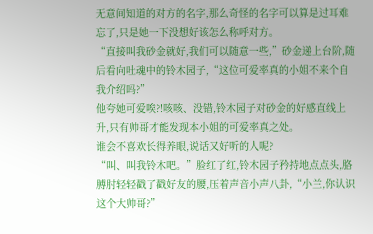无意间知道的对方的名字,那么奇怪的名字可以算是过耳难忘了,只是她一下没想好该怎么称呼对方。
“直接叫我砂金就好,我们可以随意一些,”砂金递上台阶,随后看向吐魂中的铃木园子,“这位可爱率真的小姐不来个自我介绍吗?”
他夸她可爱唉?!咳咳、没错,铃木园子对砂金的好感直线上升,只有帅哥才能发现本小姐的可爱率真之处。
谁会不喜欢长得养眼,说话又好听的人呢?
“叫、叫我铃木吧。”脸红了红,铃木园子矜持地点点头,胳膊肘轻轻戳了戳好友的腰,压着声音小声八卦,“小兰,你认识这个大帅哥?”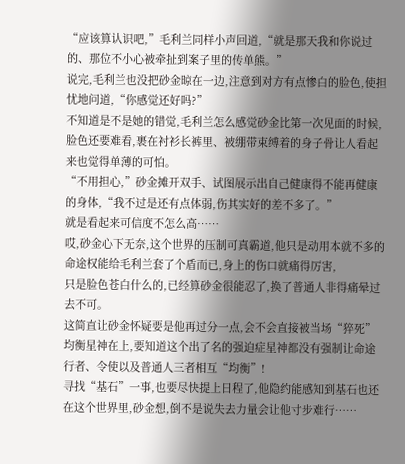“应该算认识吧,”毛利兰同样小声回道,“就是那天我和你说过的、那位不小心被牵扯到案子里的传单熊。”
说完,毛利兰也没把砂金晾在一边,注意到对方有点惨白的脸色,使担忧地问道,“你感觉还好吗?”
不知道是不是她的错觉,毛利兰怎么感觉砂金比第一次见面的时候,脸色还要难看,裹在衬衫长裤里、被绷带束缚着的身子骨让人看起来也觉得单薄的可怕。
“不用担心,”砂金摊开双手、试图展示出自己健康得不能再健康的身体,“我不过是还有点体弱,伤其实好的差不多了。”
就是看起来可信度不怎么高……
哎,砂金心下无奈,这个世界的压制可真霸道,他只是动用本就不多的命途权能给毛利兰套了个盾而已,身上的伤口就痛得厉害,
只是脸色苍白什么的,已经算砂金很能忍了,换了普通人非得痛晕过去不可。
这简直让砂金怀疑要是他再过分一点,会不会直接被当场“猝死”均衡星神在上,要知道这个出了名的强迫症星神都没有强制让命途行者、令使以及普通人三者相互“均衡”!
寻找“基石”一事,也要尽快提上日程了,他隐约能感知到基石也还在这个世界里,砂金想,倒不是说失去力量会让他寸步难行……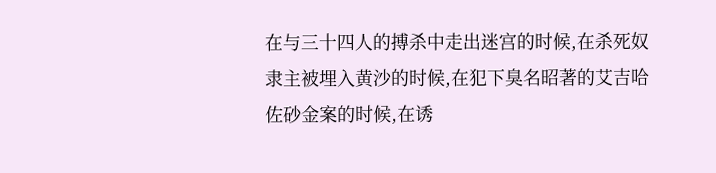在与三十四人的搏杀中走出迷宫的时候,在杀死奴隶主被埋入黄沙的时候,在犯下臭名昭著的艾吉哈佐砂金案的时候,在诱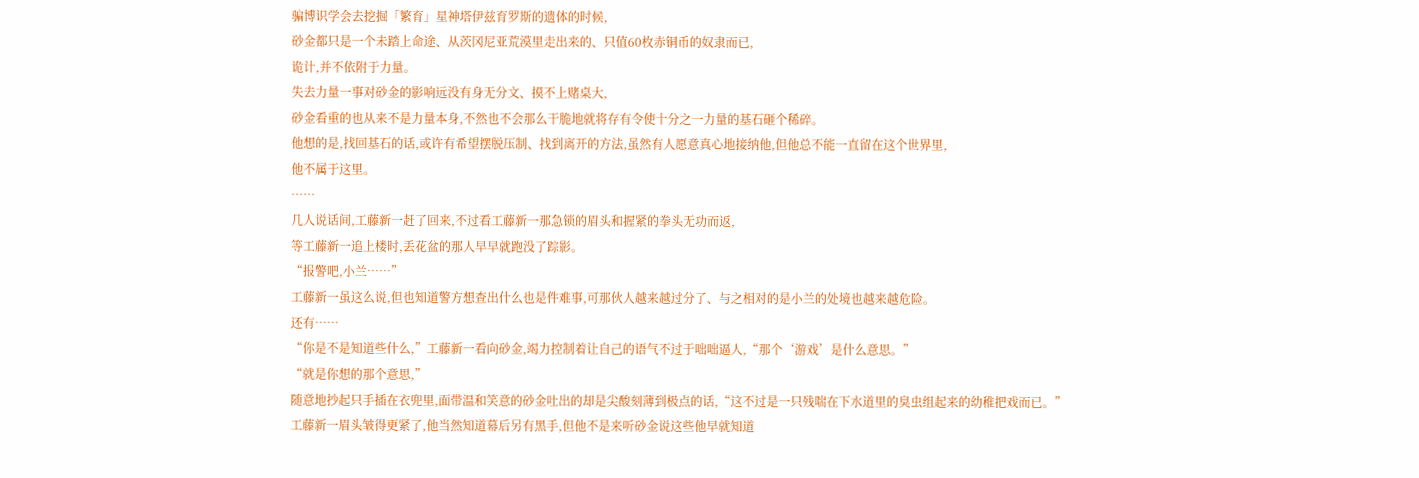骗博识学会去挖掘「繁育」星神塔伊兹育罗斯的遗体的时候,
砂金都只是一个未踏上命途、从茨冈尼亚荒漠里走出来的、只值60枚赤铜币的奴隶而已,
诡计,并不依附于力量。
失去力量一事对砂金的影响远没有身无分文、摸不上赌桌大,
砂金看重的也从来不是力量本身,不然也不会那么干脆地就将存有令使十分之一力量的基石砸个稀碎。
他想的是,找回基石的话,或许有希望摆脱压制、找到离开的方法,虽然有人愿意真心地接纳他,但他总不能一直留在这个世界里,
他不属于这里。
……
几人说话间,工藤新一赶了回来,不过看工藤新一那急锁的眉头和握紧的拳头无功而返,
等工藤新一追上楼时,丢花盆的那人早早就跑没了踪影。
“报警吧,小兰……”
工藤新一虽这么说,但也知道警方想查出什么也是件难事,可那伙人越来越过分了、与之相对的是小兰的处境也越来越危险。
还有……
“你是不是知道些什么,”工藤新一看向砂金,竭力控制着让自己的语气不过于咄咄逼人,“那个‘游戏’是什么意思。”
“就是你想的那个意思,”
随意地抄起只手插在衣兜里,面带温和笑意的砂金吐出的却是尖酸刻薄到极点的话,“这不过是一只残喘在下水道里的臭虫组起来的幼稚把戏而已。”
工藤新一眉头皱得更紧了,他当然知道幕后另有黑手,但他不是来听砂金说这些他早就知道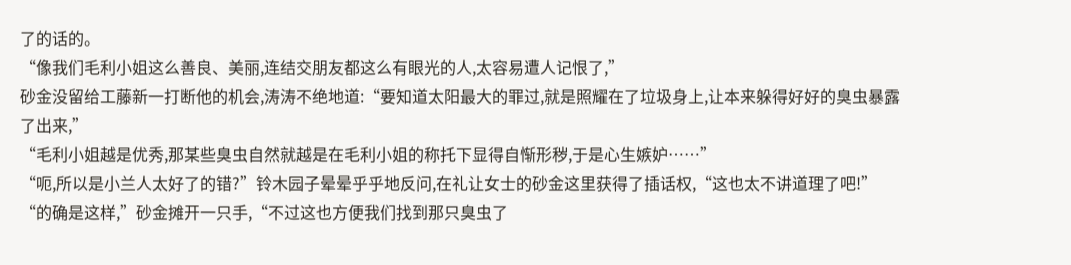了的话的。
“像我们毛利小姐这么善良、美丽,连结交朋友都这么有眼光的人,太容易遭人记恨了,”
砂金没留给工藤新一打断他的机会,涛涛不绝地道:“要知道太阳最大的罪过,就是照耀在了垃圾身上,让本来躲得好好的臭虫暴露了出来,”
“毛利小姐越是优秀,那某些臭虫自然就越是在毛利小姐的称托下显得自惭形秽,于是心生嫉妒……”
“呃,所以是小兰人太好了的错?”铃木园子晕晕乎乎地反问,在礼让女士的砂金这里获得了插话权,“这也太不讲道理了吧!”
“的确是这样,”砂金摊开一只手,“不过这也方便我们找到那只臭虫了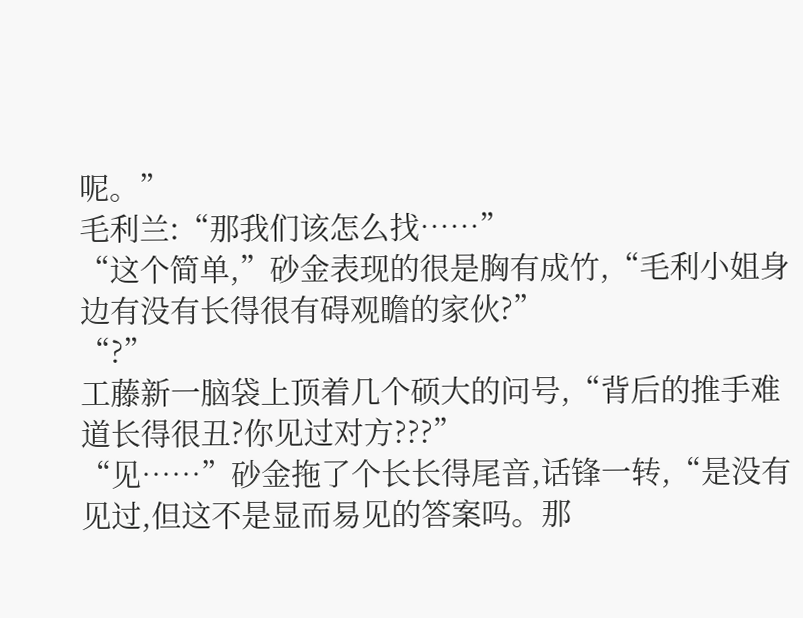呢。”
毛利兰:“那我们该怎么找……”
“这个简单,”砂金表现的很是胸有成竹,“毛利小姐身边有没有长得很有碍观瞻的家伙?”
“?”
工藤新一脑袋上顶着几个硕大的问号,“背后的推手难道长得很丑?你见过对方???”
“见……”砂金拖了个长长得尾音,话锋一转,“是没有见过,但这不是显而易见的答案吗。那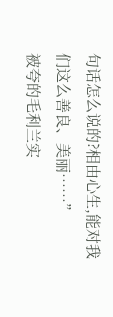句话怎么说的?相由心生,能对我们这么善良、美丽……”
被夸的毛利兰实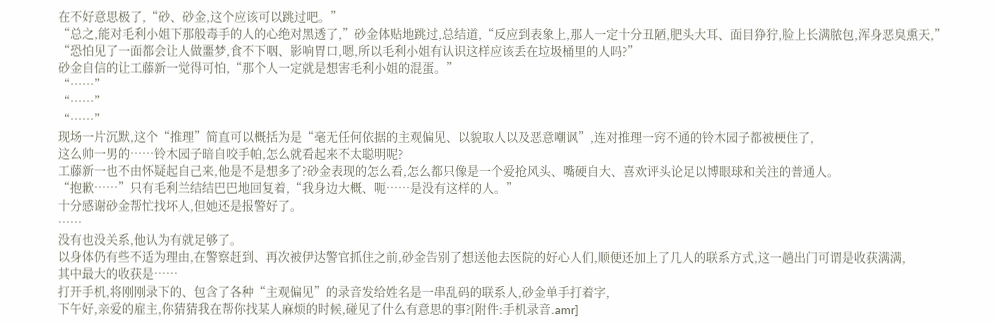在不好意思极了,“砂、砂金,这个应该可以跳过吧。”
“总之,能对毛利小姐下那般毒手的人的心绝对黑透了,”砂金体贴地跳过,总结道,“反应到表象上,那人一定十分丑陋,肥头大耳、面目狰狞,脸上长满脓包,浑身恶臭熏天,”
“恐怕见了一面都会让人做噩梦,食不下咽、影响胃口,嗯,所以毛利小姐有认识这样应该丢在垃圾桶里的人吗?”
砂金自信的让工藤新一觉得可怕,“那个人一定就是想害毛利小姐的混蛋。”
“……”
“……”
“……”
现场一片沉默,这个“推理”简直可以概括为是“毫无任何依据的主观偏见、以貌取人以及恶意嘲讽”,连对推理一窍不通的铃木园子都被梗住了,
这么帅一男的……铃木园子暗自咬手帕,怎么就看起来不太聪明呢?
工藤新一也不由怀疑起自己来,他是不是想多了?砂金表现的怎么看,怎么都只像是一个爱抢风头、嘴硬自大、喜欢评头论足以博眼球和关注的普通人。
“抱歉……”只有毛利兰结结巴巴地回复着,“我身边大概、呃……是没有这样的人。”
十分感谢砂金帮忙找坏人,但她还是报警好了。
……
没有也没关系,他认为有就足够了。
以身体仍有些不适为理由,在警察赶到、再次被伊达警官抓住之前,砂金告别了想送他去医院的好心人们,顺便还加上了几人的联系方式,这一趟出门可谓是收获满满,
其中最大的收获是……
打开手机,将刚刚录下的、包含了各种“主观偏见”的录音发给姓名是一串乱码的联系人,砂金单手打着字,
下午好,亲爱的雇主,你猜猜我在帮你找某人麻烦的时候,碰见了什么有意思的事?[附件:手机录音.amr]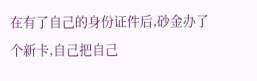在有了自己的身份证件后,砂金办了个新卡,自己把自己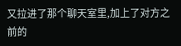又拉进了那个聊天室里,加上了对方之前的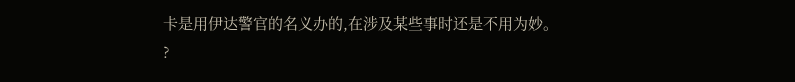卡是用伊达警官的名义办的,在涉及某些事时还是不用为妙。
?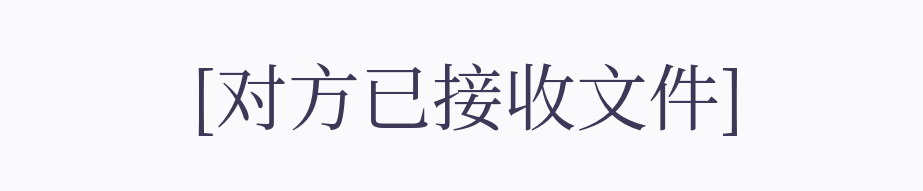[对方已接收文件]